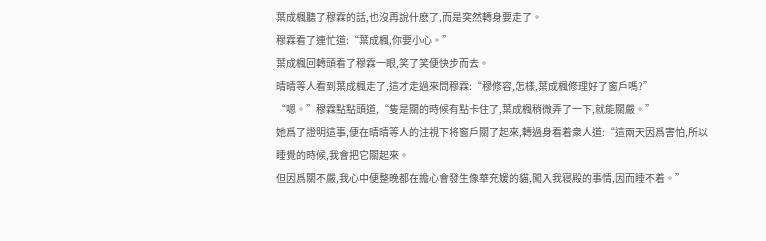葉成楓聽了穆霖的話,也沒再說什麽了,而是突然轉身要走了。
穆霖看了連忙道:“葉成楓,你要小心。”
葉成楓回轉頭看了穆霖一眼,笑了笑便快步而去。
晴晴等人看到葉成楓走了,這才走過來問穆霖:“穆修容,怎樣,葉成楓修理好了窗戶嗎?”
“嗯。”穆霖點點頭道,“隻是關的時候有點卡住了,葉成楓稍微弄了一下,就能關嚴。”
她爲了證明這事,便在晴晴等人的注視下将窗戶關了起來,轉過身看着衆人道:“這兩天因爲害怕,所以睡覺的時候,我會把它關起來。
但因爲關不嚴,我心中便整晚都在擔心會發生像華充媛的貓,闖入我寝殿的事情,因而睡不着。”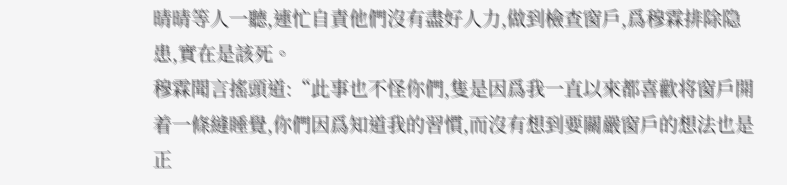晴晴等人一聽,連忙自責他們沒有盡好人力,做到檢查窗戶,爲穆霖排除隐患,實在是該死。
穆霖聞言搖頭道:“此事也不怪你們,隻是因爲我一直以來都喜歡将窗戶開着一條縫睡覺,你們因爲知道我的習慣,而沒有想到要關嚴窗戶的想法也是正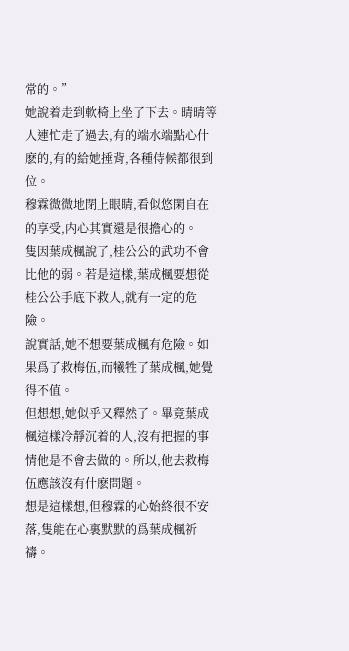常的。”
她說着走到軟椅上坐了下去。晴晴等人連忙走了過去,有的端水端點心什麽的,有的給她捶背,各種侍候都很到位。
穆霖微微地閉上眼睛,看似悠閑自在的享受,内心其實還是很擔心的。
隻因葉成楓說了,桂公公的武功不會比他的弱。若是這樣,葉成楓要想從桂公公手底下救人,就有一定的危險。
說實話,她不想要葉成楓有危險。如果爲了救梅伍,而犧牲了葉成楓,她覺得不值。
但想想,她似乎又釋然了。畢竟葉成楓這樣冷靜沉着的人,沒有把握的事情他是不會去做的。所以,他去救梅伍應該沒有什麽問題。
想是這樣想,但穆霖的心始終很不安落,隻能在心裏默默的爲葉成楓祈禱。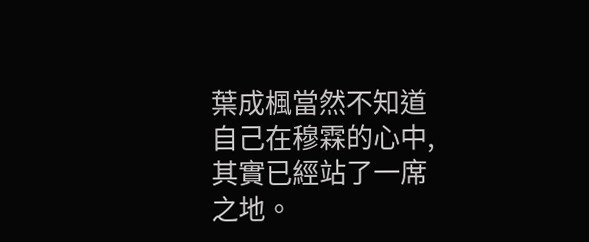葉成楓當然不知道自己在穆霖的心中,其實已經站了一席之地。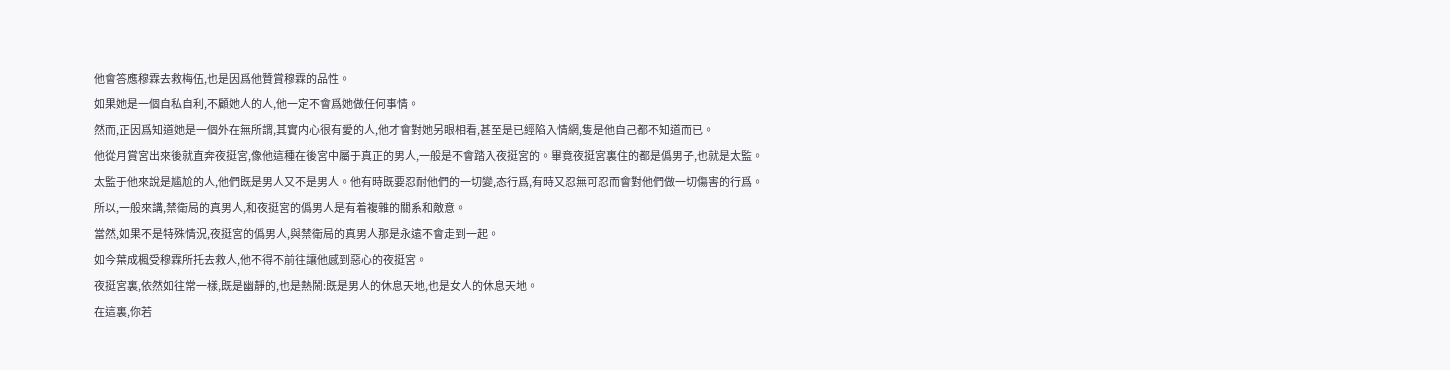他會答應穆霖去救梅伍,也是因爲他贊賞穆霖的品性。
如果她是一個自私自利,不顧她人的人,他一定不會爲她做任何事情。
然而,正因爲知道她是一個外在無所謂,其實内心很有愛的人,他才會對她另眼相看,甚至是已經陷入情網,隻是他自己都不知道而已。
他從月賞宮出來後就直奔夜挺宮,像他這種在後宮中屬于真正的男人,一般是不會踏入夜挺宮的。畢竟夜挺宮裏住的都是僞男子,也就是太監。
太監于他來說是尴尬的人,他們既是男人又不是男人。他有時既要忍耐他們的一切變,态行爲,有時又忍無可忍而會對他們做一切傷害的行爲。
所以,一般來講,禁衛局的真男人,和夜挺宮的僞男人是有着複雜的關系和敵意。
當然,如果不是特殊情況,夜挺宮的僞男人,與禁衛局的真男人那是永遠不會走到一起。
如今葉成楓受穆霖所托去救人,他不得不前往讓他感到惡心的夜挺宮。
夜挺宮裏,依然如往常一樣,既是幽靜的,也是熱鬧:既是男人的休息天地,也是女人的休息天地。
在這裏,你若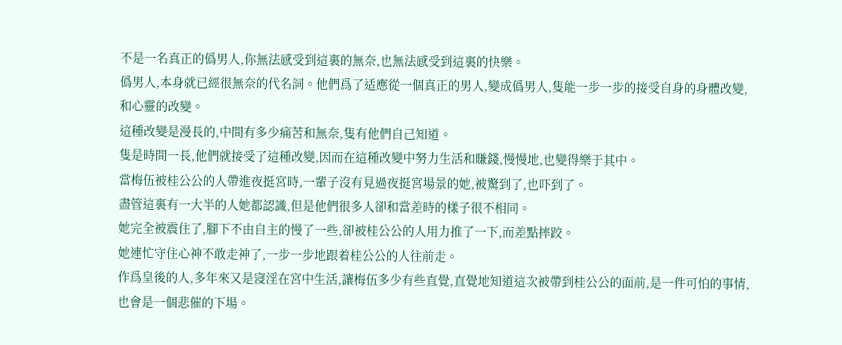不是一名真正的僞男人,你無法感受到這裏的無奈,也無法感受到這裏的快樂。
僞男人,本身就已經很無奈的代名詞。他們爲了适應從一個真正的男人,變成僞男人,隻能一步一步的接受自身的身體改變,和心靈的改變。
這種改變是漫長的,中間有多少痛苦和無奈,隻有他們自己知道。
隻是時間一長,他們就接受了這種改變,因而在這種改變中努力生活和賺錢,慢慢地,也變得樂于其中。
當梅伍被桂公公的人帶進夜挺宮時,一輩子沒有見過夜挺宮場景的她,被驚到了,也吓到了。
盡管這裏有一大半的人她都認識,但是他們很多人卻和當差時的樣子很不相同。
她完全被震住了,腳下不由自主的慢了一些,卻被桂公公的人用力推了一下,而差點摔跤。
她連忙守住心神不敢走神了,一步一步地跟着桂公公的人往前走。
作爲皇後的人,多年來又是寖淫在宮中生活,讓梅伍多少有些直覺,直覺地知道這次被帶到桂公公的面前,是一件可怕的事情,也會是一個悲催的下場。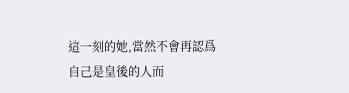這一刻的她,當然不會再認爲自己是皇後的人而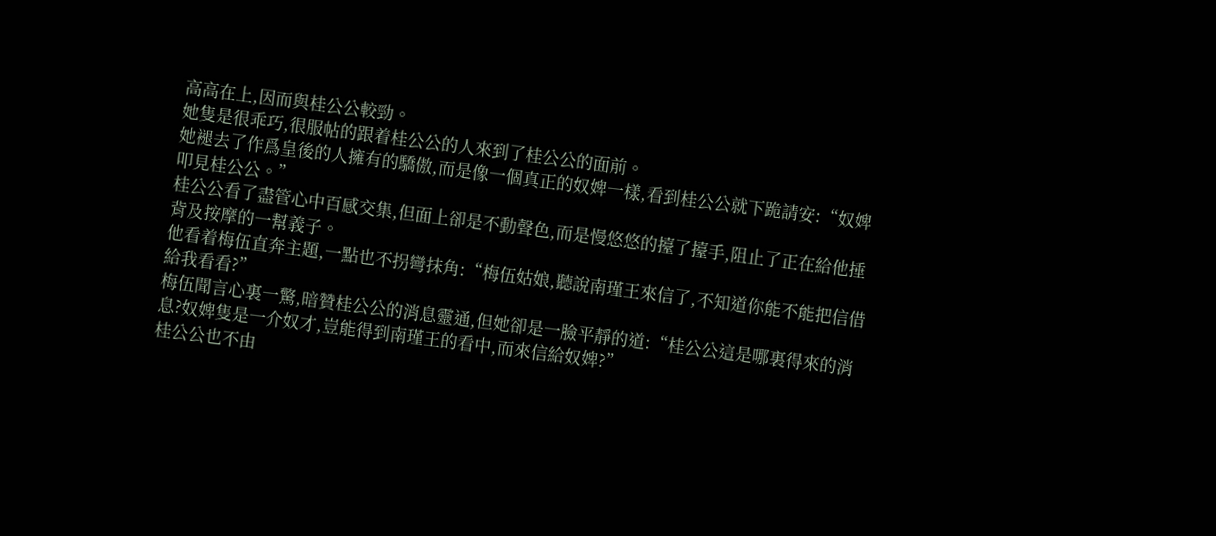高高在上,因而與桂公公較勁。
她隻是很乖巧,很服帖的跟着桂公公的人來到了桂公公的面前。
她褪去了作爲皇後的人擁有的驕傲,而是像一個真正的奴婢一樣,看到桂公公就下跪請安:“奴婢叩見桂公公。”
桂公公看了盡管心中百感交集,但面上卻是不動聲色,而是慢悠悠的擡了擡手,阻止了正在給他捶背及按摩的一幫義子。
他看着梅伍直奔主題,一點也不拐彎抹角:“梅伍姑娘,聽說南瑾王來信了,不知道你能不能把信借給我看看?”
梅伍聞言心裏一驚,暗贊桂公公的消息靈通,但她卻是一臉平靜的道:“桂公公這是哪裏得來的消息?奴婢隻是一介奴才,豈能得到南瑾王的看中,而來信給奴婢?”
桂公公也不由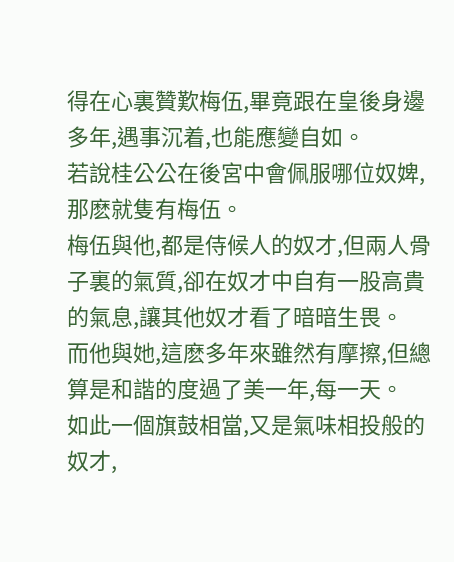得在心裏贊歎梅伍,畢竟跟在皇後身邊多年,遇事沉着,也能應變自如。
若說桂公公在後宮中會佩服哪位奴婢,那麽就隻有梅伍。
梅伍與他,都是侍候人的奴才,但兩人骨子裏的氣質,卻在奴才中自有一股高貴的氣息,讓其他奴才看了暗暗生畏。
而他與她,這麽多年來雖然有摩擦,但總算是和諧的度過了美一年,每一天。
如此一個旗鼓相當,又是氣味相投般的奴才,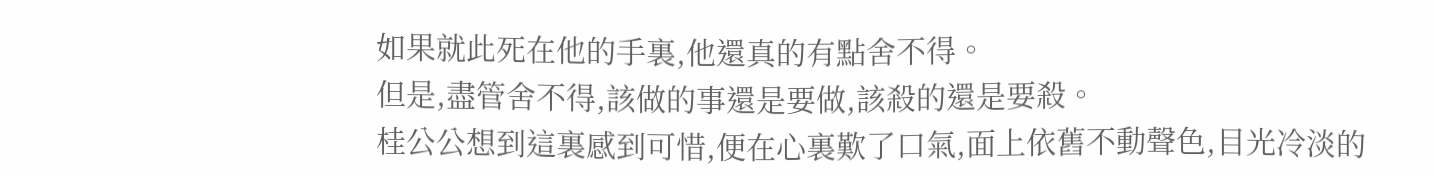如果就此死在他的手裏,他還真的有點舍不得。
但是,盡管舍不得,該做的事還是要做,該殺的還是要殺。
桂公公想到這裏感到可惜,便在心裏歎了口氣,面上依舊不動聲色,目光冷淡的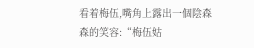看着梅伍,嘴角上露出一個陰森森的笑容:“梅伍姑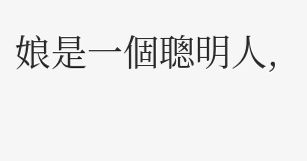娘是一個聰明人,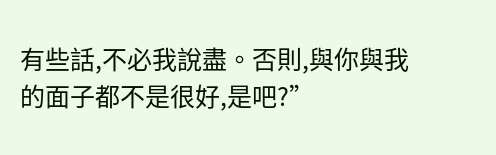有些話,不必我說盡。否則,與你與我的面子都不是很好,是吧?”